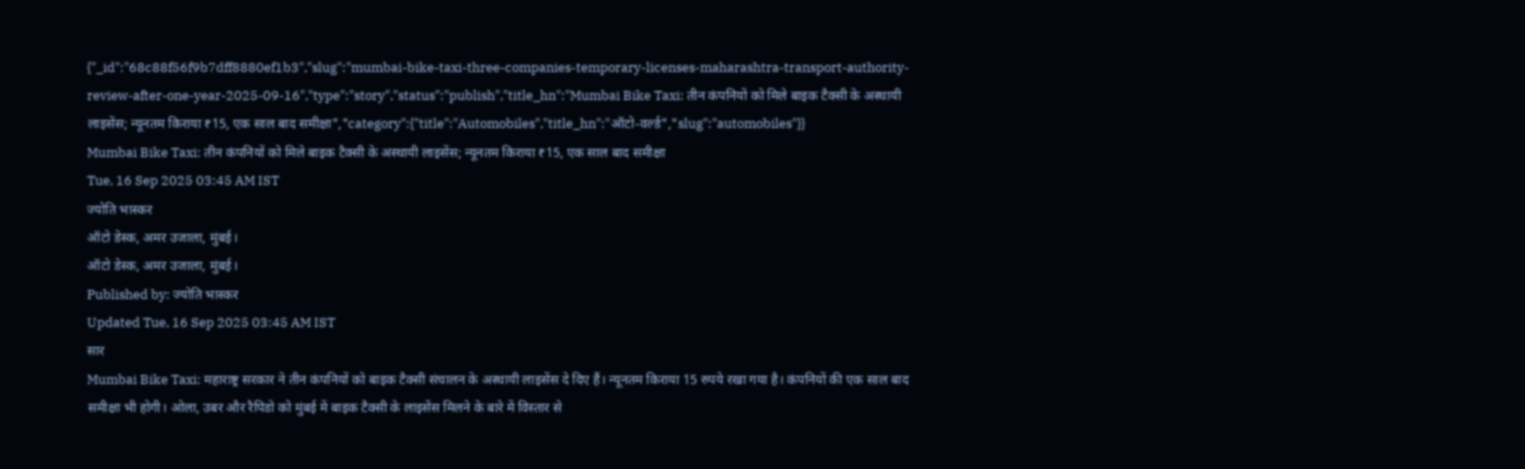{"_id":"68c88f56f9b7dff8880ef1b3","slug":"mumbai-bike-taxi-three-companies-temporary-licenses-maharashtra-transport-authority-review-after-one-year-2025-09-16","type":"story","status":"publish","title_hn":"Mumbai Bike Taxi: तीन कंपनियों को मिले बाइक टैक्सी के अस्थायी लाइसेंस; न्यूनतम किराया ₹15, एक साल बाद समीक्षा","category":{"title":"Automobiles","title_hn":"ऑटो-वर्ल्ड","slug":"automobiles"}}
Mumbai Bike Taxi: तीन कंपनियों को मिले बाइक टैक्सी के अस्थायी लाइसेंस; न्यूनतम किराया ₹15, एक साल बाद समीक्षा
Tue, 16 Sep 2025 03:45 AM IST
ज्योति भास्कर
ऑटो डेस्क, अमर उजाला, मुंबई।
ऑटो डेस्क, अमर उजाला, मुंबई।
Published by: ज्योति भास्कर
Updated Tue, 16 Sep 2025 03:45 AM IST
सार
Mumbai Bike Taxi: महाराष्ट्र सरकार ने तीन कंपनियों को बाइक टैक्सी संचालन के अस्थायी लाइसेंस दे दिए हैं। न्यूनतम किराया 15 रुपये रखा गया है। कंपनियों की एक साल बाद समीक्षा भी होगी। ओला, उबर और रैपिडो को मुंबई में बाइक टैक्सी के लाइसेंस मिलने के बारे में विस्तार से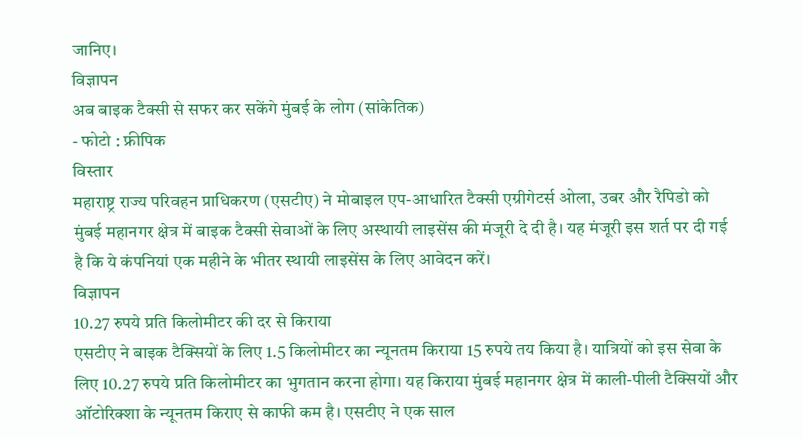जानिए।
विज्ञापन
अब बाइक टैक्सी से सफर कर सकेंगे मुंबई के लोग (सांकेतिक)
- फोटो : फ्रीपिक
विस्तार
महाराष्ट्र राज्य परिवहन प्राधिकरण (एसटीए) ने मोबाइल एप-आधारित टैक्सी एग्रीगेटर्स ओला, उबर और रैपिडो को मुंबई महानगर क्षेत्र में बाइक टैक्सी सेवाओं के लिए अस्थायी लाइसेंस की मंजूरी दे दी है। यह मंजूरी इस शर्त पर दी गई है कि ये कंपनियां एक महीने के भीतर स्थायी लाइसेंस के लिए आवेदन करें।
विज्ञापन
10.27 रुपये प्रति किलोमीटर की दर से किराया
एसटीए ने बाइक टैक्सियों के लिए 1.5 किलोमीटर का न्यूनतम किराया 15 रुपये तय किया है। यात्रियों को इस सेवा के लिए 10.27 रुपये प्रति किलोमीटर का भुगतान करना होगा। यह किराया मुंबई महानगर क्षेत्र में काली-पीली टैक्सियों और ऑटोरिक्शा के न्यूनतम किराए से काफी कम है। एसटीए ने एक साल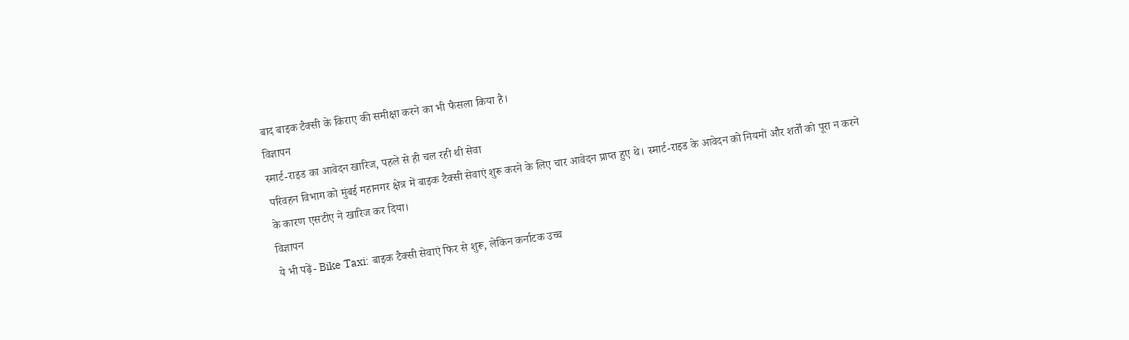बाद बाइक टैक्सी के किराए की समीक्षा करने का भी फैसला किया है।
विज्ञापन
स्मार्ट-राइड का आवेदन खारिज, पहले से ही चल रही थी सेवा
परिवहन विभाग को मुंबई महानगर क्षेत्र में बाइक टैक्सी सेवाएं शुरू करने के लिए चार आवेदन प्राप्त हुए थे। स्मार्ट-राइड के आवेदन को नियमों और शर्तों को पूरा न करने के कारण एसटीए ने खारिज कर दिया।
विज्ञापन
ये भी पढ़ें- Bike Taxi: बाइक टैक्सी सेवाएं फिर से शुरू, लेकिन कर्नाटक उच्च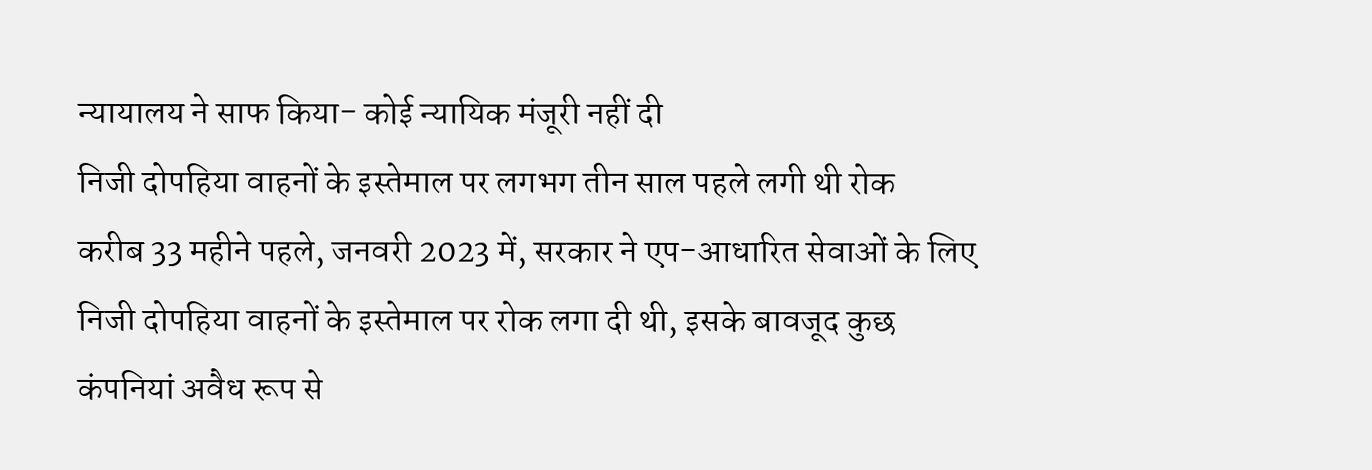न्यायालय ने साफ किया- कोई न्यायिक मंजूरी नहीं दी
निजी दोपहिया वाहनों के इस्तेमाल पर लगभग तीन साल पहले लगी थी रोक
करीब 33 महीने पहले, जनवरी 2023 में, सरकार ने एप-आधारित सेवाओं के लिए निजी दोपहिया वाहनों के इस्तेमाल पर रोक लगा दी थी, इसके बावजूद कुछ कंपनियां अवैध रूप से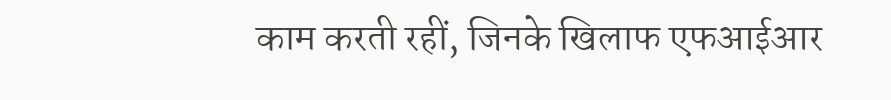काम करती रहीं, जिनके खिलाफ एफआईआर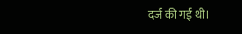दर्ज की गई थी।